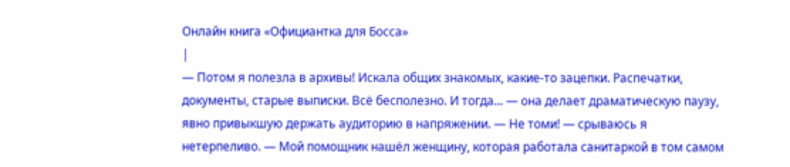Онлайн книга «Официантка для Босса»
|
— Потом я полезла в архивы! Искала общих знакомых, какие-то зацепки. Распечатки, документы, старые выписки. Всё бесполезно. И тогда... — она делает драматическую паузу, явно привыкшую держать аудиторию в напряжении. — Не томи! — срываюсь я нетерпеливо. — Мой помощник нашёл женщину, которая работала санитаркой в том самом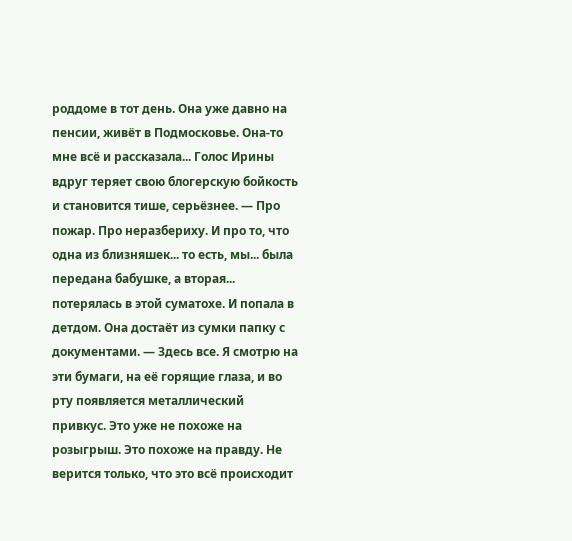роддоме в тот день. Она уже давно на пенсии, живёт в Подмосковье. Она-то мне всё и рассказала... Голос Ирины вдруг теряет свою блогерскую бойкость и становится тише, серьёзнее. — Про пожар. Про неразбериху. И про то, что одна из близняшек... то есть, мы... была передана бабушке, а вторая... потерялась в этой суматохе. И попала в детдом. Она достаёт из сумки папку с документами. — Здесь все. Я смотрю на эти бумаги, на её горящие глаза, и во рту появляется металлический привкус. Это уже не похоже на розыгрыш. Это похоже на правду. Не верится только, что это всё происходит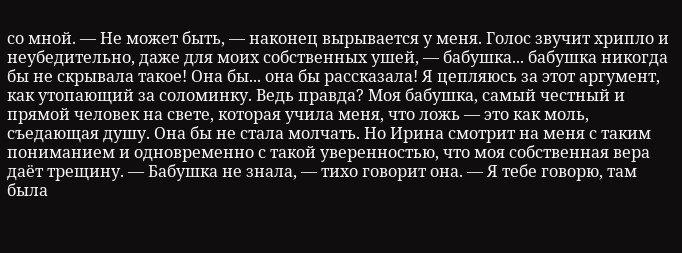со мной. — Не может быть, — наконец вырывается у меня. Голос звучит хрипло и неубедительно, даже для моих собственных ушей, — бабушка... бабушка никогда бы не скрывала такое! Она бы... она бы рассказала! Я цепляюсь за этот аргумент, как утопающий за соломинку. Ведь правда? Моя бабушка, самый честный и прямой человек на свете, которая учила меня, что ложь — это как моль, съедающая душу. Она бы не стала молчать. Но Ирина смотрит на меня с таким пониманием и одновременно с такой уверенностью, что моя собственная вера даёт трещину. — Бабушка не знала, — тихо говорит она. — Я тебе говорю, там была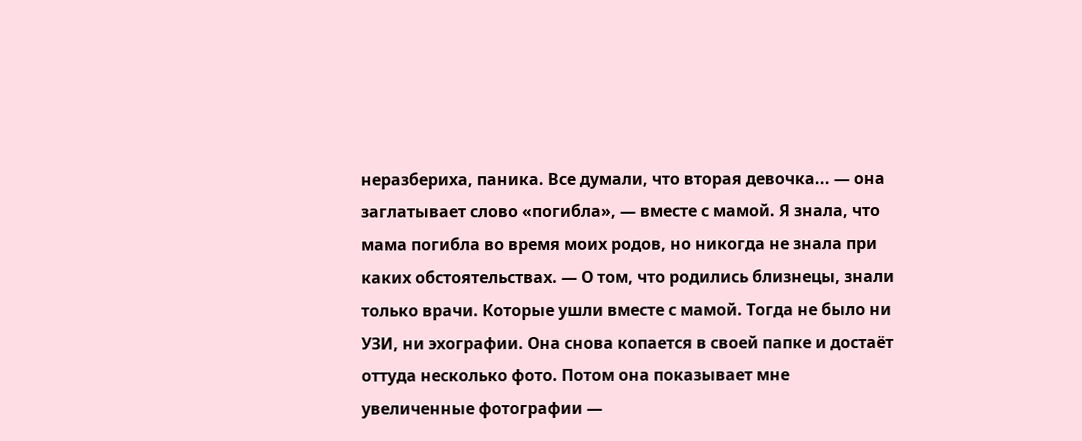неразбериха, паника. Все думали, что вторая девочка... — она заглатывает слово «погибла», — вместе с мамой. Я знала, что мама погибла во время моих родов, но никогда не знала при каких обстоятельствах. — О том, что родились близнецы, знали только врачи. Которые ушли вместе с мамой. Тогда не было ни УЗИ, ни эхографии. Она снова копается в своей папке и достаёт оттуда несколько фото. Потом она показывает мне увеличенные фотографии —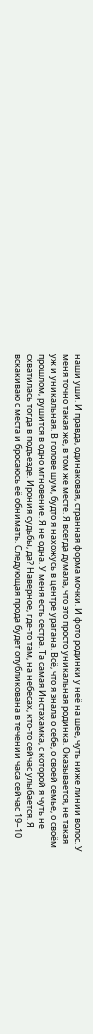наши уши. И правда, одинаковая, странная форма мочки. И фото родинки у неё на шее, чуть ниже линии волос. У меня точно такая же, в том же месте. Я всегда думала, что это просто уникальная родинка. Оказывается, не такая уж и уникальная. В голове шум, будто я нахожусь в центре урагана. Всё, что я знала о себе, о своей семье, о своём прошлом, рушится в одно мгновение. Я не одна. У меня есть сестра. Та самая Инстахамка, с которой я чуть не схватилась тогда в подъезде. Ирония судьбы, да? Наверное, где-то там, на небесах, кто-то сейчас улыбается. Я вскакиваю с места и бросаюсь её обнимать. Следующая прода будет опубликована в течении часа сейчас 19–10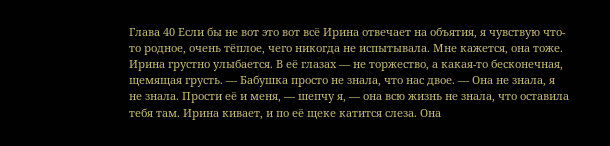Глава 40 Если бы не вот это вот всё Ирина отвечает на объятия, я чувствую что-то родное, очень тёплое, чего никогда не испытывала. Мне кажется, она тоже. Ирина грустно улыбается. В её глазах — не торжество, а какая-то бесконечная, щемящая грусть. — Бабушка просто не знала, что нас двое. — Она не знала, я не знала. Прости её и меня, — шепчу я, — она всю жизнь не знала, что оставила тебя там. Ирина кивает, и по её щеке катится слеза. Она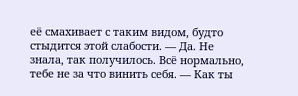её смахивает с таким видом, будто стыдится этой слабости. — Да. Не знала, так получилось. Всё нормально, тебе не за что винить себя. — Как ты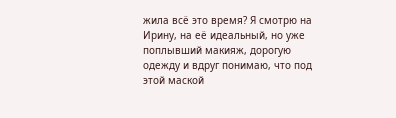жила всё это время? Я смотрю на Ирину, на её идеальный, но уже поплывший макияж, дорогую одежду и вдруг понимаю, что под этой маской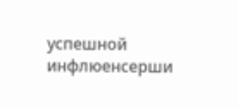успешной инфлюенсерши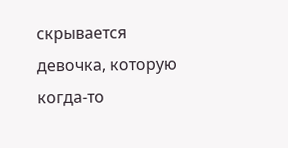скрывается девочка, которую когда-то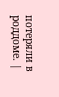потеряли в роддоме. |